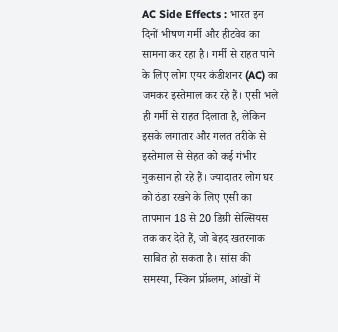AC Side Effects : भारत इन दिनों भीषण गर्मी और हीटवेव का सामना कर रहा है। गर्मी से राहत पाने के लिए लोग एयर कंडीशनर (AC) का जमकर इस्तेमाल कर रहे हैं। एसी भले ही गर्मी से राहत दिलाता है, लेकिन इसके लगातार और गलत तरीके से इस्तेमाल से सेहत को कई गंभीर नुकसान हो रहे हैं। ज्यादातर लोग घर को ठंडा रखने के लिए एसी का तापमान 18 से 20 डिग्री सेल्सियस तक कर देते हैं, जो बेहद खतरनाक साबित हो सकता है। सांस की समस्या, स्किन प्रॉब्लम, आंखों में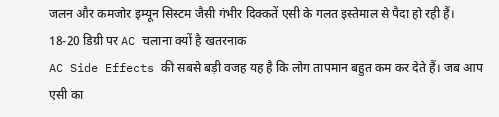जलन और कमजोर इम्यून सिस्टम जैसी गंभीर दिक्कतें एसी के गलत इस्तेमाल से पैदा हो रही हैं।
18-20 डिग्री पर AC चलाना क्यों है खतरनाक
AC Side Effects की सबसे बड़ी वजह यह है कि लोग तापमान बहुत कम कर देते हैं। जब आप एसी का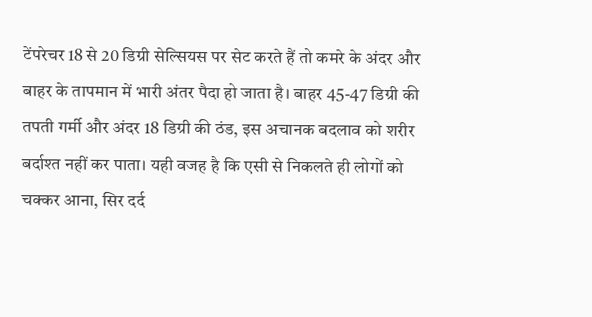टेंपरेचर 18 से 20 डिग्री सेल्सियस पर सेट करते हैं तो कमरे के अंदर और बाहर के तापमान में भारी अंतर पैदा हो जाता है। बाहर 45-47 डिग्री की तपती गर्मी और अंदर 18 डिग्री की ठंड, इस अचानक बदलाव को शरीर बर्दाश्त नहीं कर पाता। यही वजह है कि एसी से निकलते ही लोगों को चक्कर आना, सिर दर्द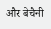और बेचैनी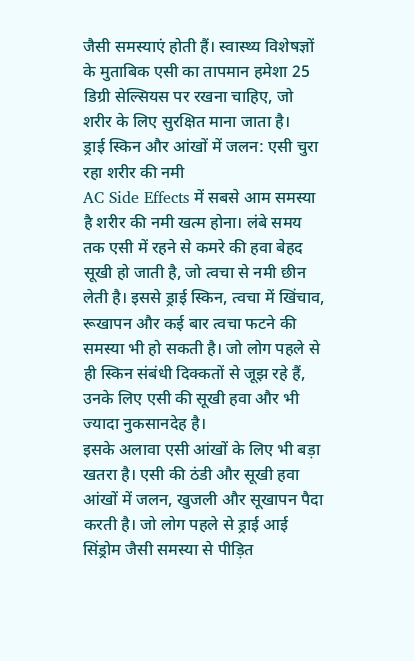जैसी समस्याएं होती हैं। स्वास्थ्य विशेषज्ञों के मुताबिक एसी का तापमान हमेशा 25 डिग्री सेल्सियस पर रखना चाहिए, जो शरीर के लिए सुरक्षित माना जाता है।
ड्राई स्किन और आंखों में जलन: एसी चुरा रहा शरीर की नमी
AC Side Effects में सबसे आम समस्या है शरीर की नमी खत्म होना। लंबे समय तक एसी में रहने से कमरे की हवा बेहद सूखी हो जाती है, जो त्वचा से नमी छीन लेती है। इससे ड्राई स्किन, त्वचा में खिंचाव, रूखापन और कई बार त्वचा फटने की समस्या भी हो सकती है। जो लोग पहले से ही स्किन संबंधी दिक्कतों से जूझ रहे हैं, उनके लिए एसी की सूखी हवा और भी ज्यादा नुकसानदेह है।
इसके अलावा एसी आंखों के लिए भी बड़ा खतरा है। एसी की ठंडी और सूखी हवा आंखों में जलन, खुजली और सूखापन पैदा करती है। जो लोग पहले से ड्राई आई सिंड्रोम जैसी समस्या से पीड़ित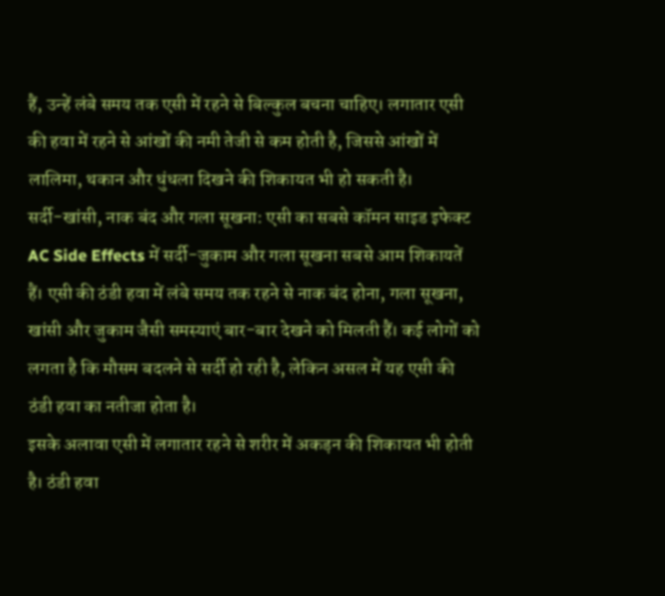हैं, उन्हें लंबे समय तक एसी में रहने से बिल्कुल बचना चाहिए। लगातार एसी की हवा में रहने से आंखों की नमी तेजी से कम होती है, जिससे आंखों में लालिमा, थकान और धुंधला दिखने की शिकायत भी हो सकती है।
सर्दी-खांसी, नाक बंद और गला सूखना: एसी का सबसे कॉमन साइड इफेक्ट
AC Side Effects में सर्दी-जुकाम और गला सूखना सबसे आम शिकायतें हैं। एसी की ठंडी हवा में लंबे समय तक रहने से नाक बंद होना, गला सूखना, खांसी और जुकाम जैसी समस्याएं बार-बार देखने को मिलती हैं। कई लोगों को लगता है कि मौसम बदलने से सर्दी हो रही है, लेकिन असल में यह एसी की ठंडी हवा का नतीजा होता है।
इसके अलावा एसी में लगातार रहने से शरीर में अकड़न की शिकायत भी होती है। ठंडी हवा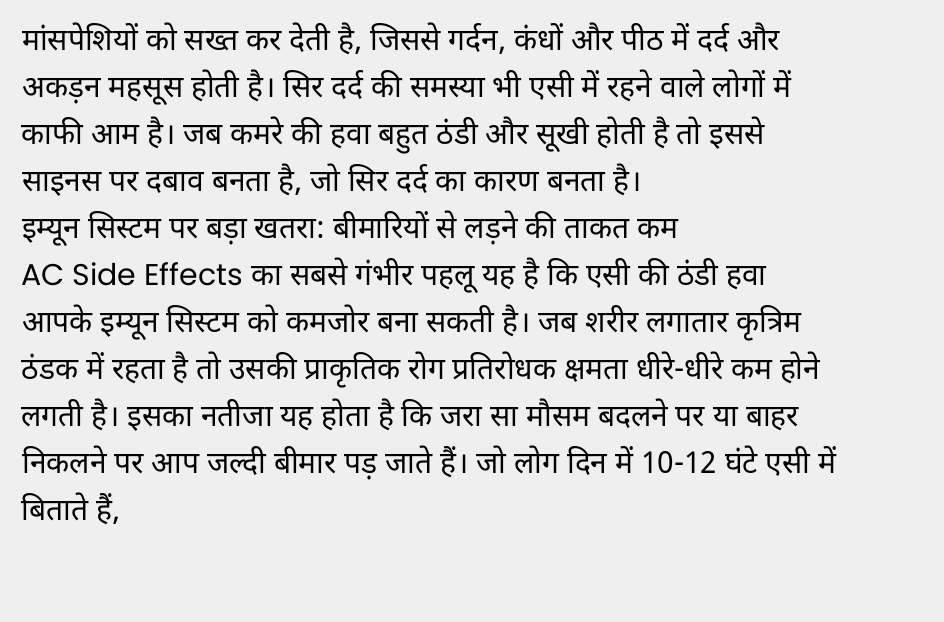मांसपेशियों को सख्त कर देती है, जिससे गर्दन, कंधों और पीठ में दर्द और अकड़न महसूस होती है। सिर दर्द की समस्या भी एसी में रहने वाले लोगों में काफी आम है। जब कमरे की हवा बहुत ठंडी और सूखी होती है तो इससे साइनस पर दबाव बनता है, जो सिर दर्द का कारण बनता है।
इम्यून सिस्टम पर बड़ा खतरा: बीमारियों से लड़ने की ताकत कम
AC Side Effects का सबसे गंभीर पहलू यह है कि एसी की ठंडी हवा आपके इम्यून सिस्टम को कमजोर बना सकती है। जब शरीर लगातार कृत्रिम ठंडक में रहता है तो उसकी प्राकृतिक रोग प्रतिरोधक क्षमता धीरे-धीरे कम होने लगती है। इसका नतीजा यह होता है कि जरा सा मौसम बदलने पर या बाहर निकलने पर आप जल्दी बीमार पड़ जाते हैं। जो लोग दिन में 10-12 घंटे एसी में बिताते हैं,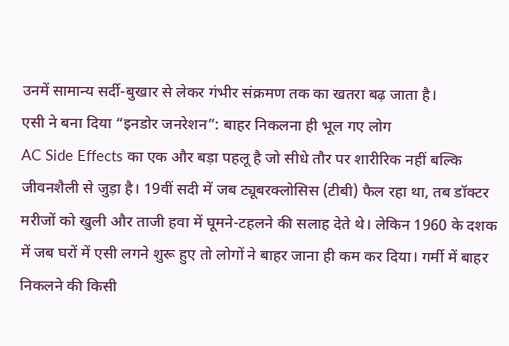उनमें सामान्य सर्दी-बुखार से लेकर गंभीर संक्रमण तक का खतरा बढ़ जाता है।
एसी ने बना दिया “इनडोर जनरेशन”: बाहर निकलना ही भूल गए लोग
AC Side Effects का एक और बड़ा पहलू है जो सीधे तौर पर शारीरिक नहीं बल्कि जीवनशैली से जुड़ा है। 19वीं सदी में जब ट्यूबरक्लोसिस (टीबी) फैल रहा था, तब डॉक्टर मरीजों को खुली और ताजी हवा में घूमने-टहलने की सलाह देते थे। लेकिन 1960 के दशक में जब घरों में एसी लगने शुरू हुए तो लोगों ने बाहर जाना ही कम कर दिया। गर्मी में बाहर निकलने की किसी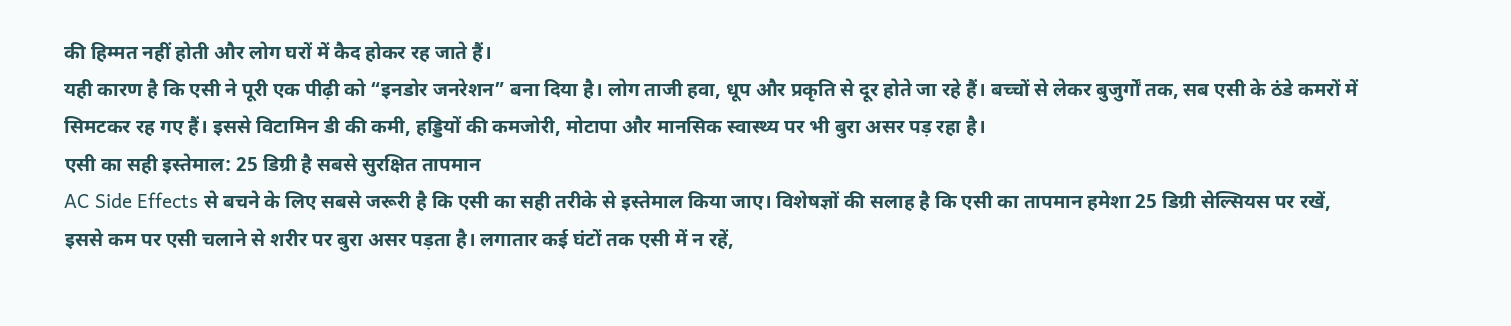की हिम्मत नहीं होती और लोग घरों में कैद होकर रह जाते हैं।
यही कारण है कि एसी ने पूरी एक पीढ़ी को “इनडोर जनरेशन” बना दिया है। लोग ताजी हवा, धूप और प्रकृति से दूर होते जा रहे हैं। बच्चों से लेकर बुजुर्गों तक, सब एसी के ठंडे कमरों में सिमटकर रह गए हैं। इससे विटामिन डी की कमी, हड्डियों की कमजोरी, मोटापा और मानसिक स्वास्थ्य पर भी बुरा असर पड़ रहा है।
एसी का सही इस्तेमाल: 25 डिग्री है सबसे सुरक्षित तापमान
AC Side Effects से बचने के लिए सबसे जरूरी है कि एसी का सही तरीके से इस्तेमाल किया जाए। विशेषज्ञों की सलाह है कि एसी का तापमान हमेशा 25 डिग्री सेल्सियस पर रखें, इससे कम पर एसी चलाने से शरीर पर बुरा असर पड़ता है। लगातार कई घंटों तक एसी में न रहें,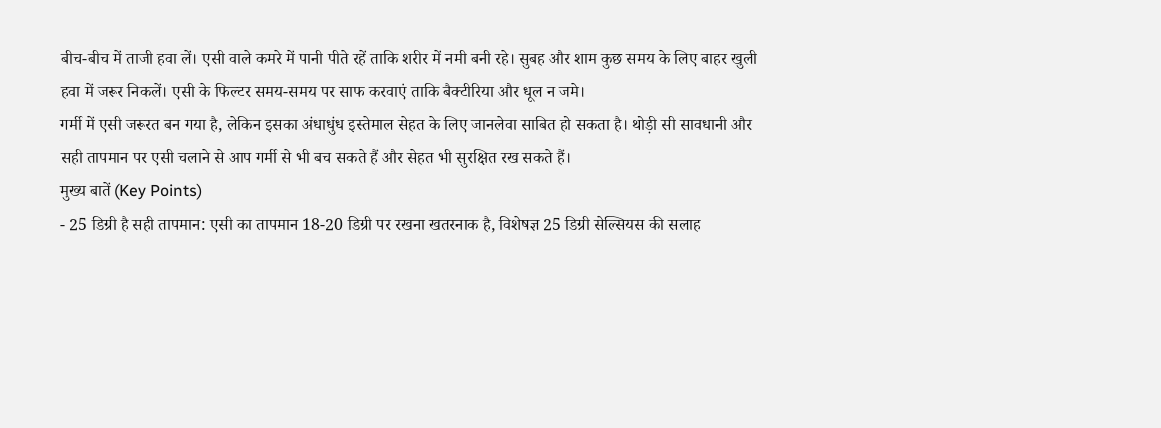बीच-बीच में ताजी हवा लें। एसी वाले कमरे में पानी पीते रहें ताकि शरीर में नमी बनी रहे। सुबह और शाम कुछ समय के लिए बाहर खुली हवा में जरूर निकलें। एसी के फिल्टर समय-समय पर साफ करवाएं ताकि बैक्टीरिया और धूल न जमे।
गर्मी में एसी जरूरत बन गया है, लेकिन इसका अंधाधुंध इस्तेमाल सेहत के लिए जानलेवा साबित हो सकता है। थोड़ी सी सावधानी और सही तापमान पर एसी चलाने से आप गर्मी से भी बच सकते हैं और सेहत भी सुरक्षित रख सकते हैं।
मुख्य बातें (Key Points)
- 25 डिग्री है सही तापमान: एसी का तापमान 18-20 डिग्री पर रखना खतरनाक है, विशेषज्ञ 25 डिग्री सेल्सियस की सलाह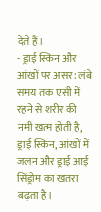देते हैं।
- ड्राई स्किन और आंखों पर असर: लंबे समय तक एसी में रहने से शरीर की नमी खत्म होती है, ड्राई स्किन, आंखों में जलन और ड्राई आई सिंड्रोम का खतरा बढ़ता है।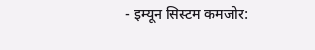- इम्यून सिस्टम कमजोर: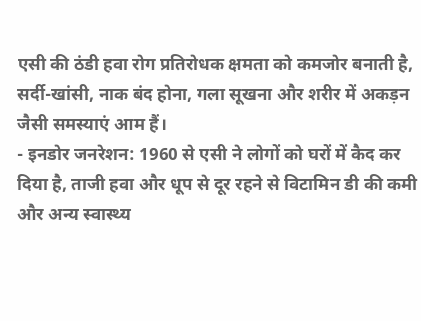एसी की ठंडी हवा रोग प्रतिरोधक क्षमता को कमजोर बनाती है, सर्दी-खांसी, नाक बंद होना, गला सूखना और शरीर में अकड़न जैसी समस्याएं आम हैं।
- इनडोर जनरेशन: 1960 से एसी ने लोगों को घरों में कैद कर दिया है, ताजी हवा और धूप से दूर रहने से विटामिन डी की कमी और अन्य स्वास्थ्य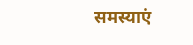समस्याएं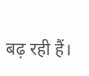बढ़ रही हैं।